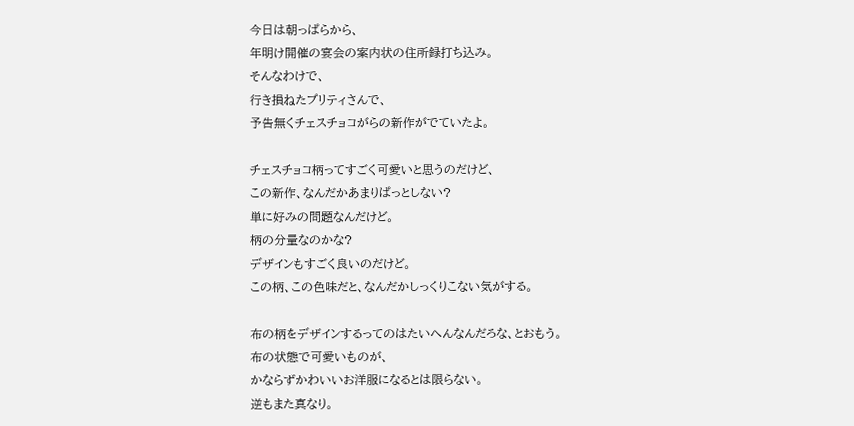今日は朝っぱらから、
年明け開催の宴会の案内状の住所録打ち込み。
そんなわけで、
行き損ねたプリティさんで、
予告無くチェスチョコがらの新作がでていたよ。

チェスチョコ柄ってすごく可愛いと思うのだけど、
この新作、なんだかあまりぱっとしない?
単に好みの問題なんだけど。
柄の分量なのかな?
デザインもすごく良いのだけど。
この柄、この色味だと、なんだかしっくりこない気がする。

布の柄をデザインするってのはたいへんなんだろな、とおもう。
布の状態で可愛いものが、
かならずかわいいお洋服になるとは限らない。
逆もまた真なり。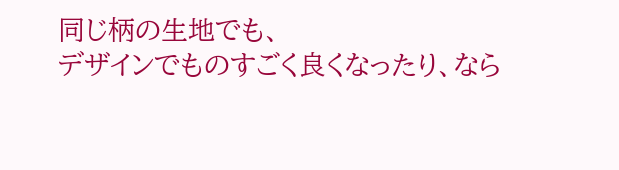同じ柄の生地でも、
デザインでものすごく良くなったり、なら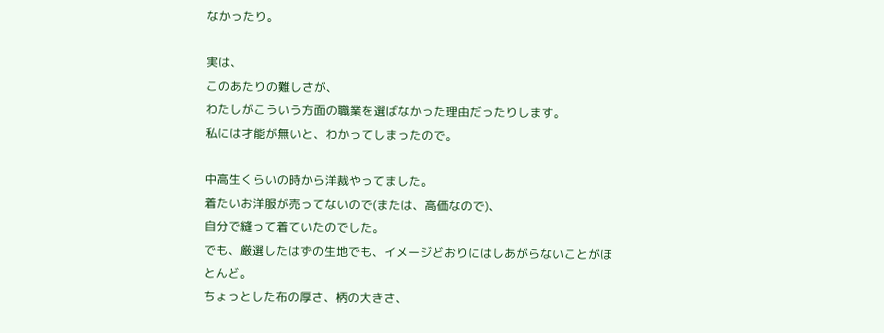なかったり。

実は、
このあたりの難しさが、
わたしがこういう方面の職業を選ばなかった理由だったりします。
私には才能が無いと、わかってしまったので。

中高生くらいの時から洋裁やってました。
着たいお洋服が売ってないので(または、高価なので)、
自分で縫って着ていたのでした。
でも、厳選したはずの生地でも、イメージどおりにはしあがらないことがほとんど。
ちょっとした布の厚さ、柄の大きさ、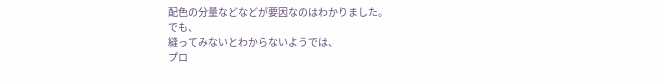配色の分量などなどが要因なのはわかりました。
でも、
縫ってみないとわからないようでは、
プロ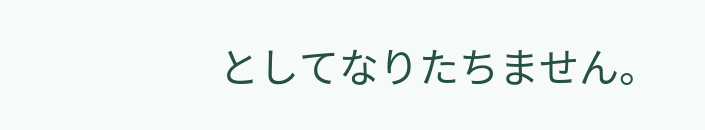としてなりたちません。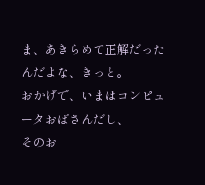ま、あきらめて正解だったんだよな、きっと。
おかげで、いまはコンピュータおばさんだし、
そのお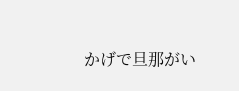かげで旦那がい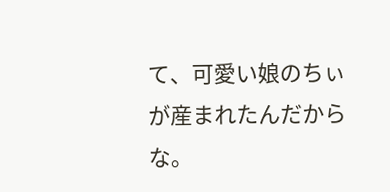て、可愛い娘のちぃが産まれたんだからな。